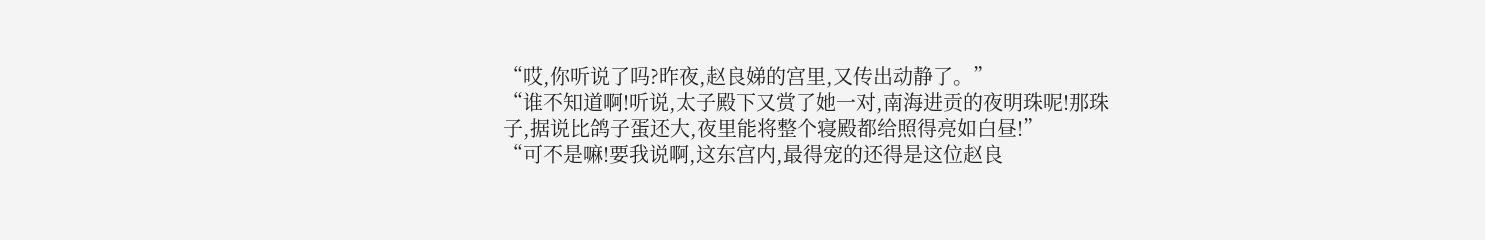“哎,你听说了吗?昨夜,赵良娣的宫里,又传出动静了。”
“谁不知道啊!听说,太子殿下又赏了她一对,南海进贡的夜明珠呢!那珠子,据说比鸽子蛋还大,夜里能将整个寝殿都给照得亮如白昼!”
“可不是嘛!要我说啊,这东宫内,最得宠的还得是这位赵良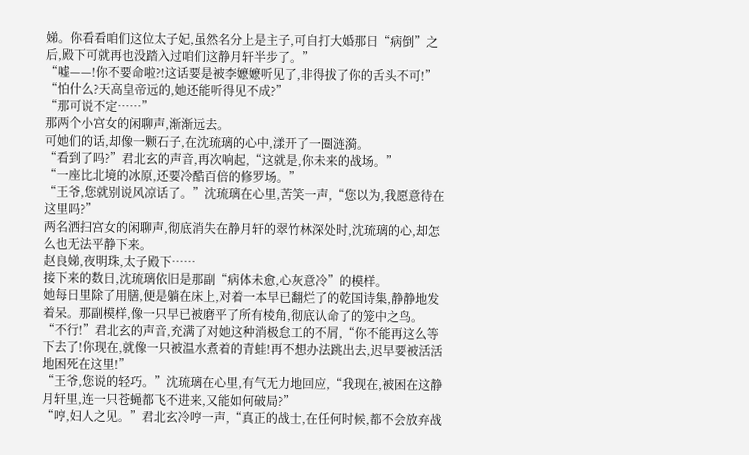娣。你看看咱们这位太子妃,虽然名分上是主子,可自打大婚那日“病倒”之后,殿下可就再也没踏入过咱们这静月轩半步了。”
“嘘——!你不要命啦?!这话要是被李嬷嬷听见了,非得拔了你的舌头不可!”
“怕什么?天高皇帝远的,她还能听得见不成?”
“那可说不定……”
那两个小宫女的闲聊声,渐渐远去。
可她们的话,却像一颗石子,在沈琉璃的心中,漾开了一圈涟漪。
“看到了吗?”君北玄的声音,再次响起,“这就是,你未来的战场。”
“一座比北境的冰原,还要冷酷百倍的修罗场。”
“王爷,您就别说风凉话了。”沈琉璃在心里,苦笑一声,“您以为,我愿意待在这里吗?”
两名洒扫宫女的闲聊声,彻底消失在静月轩的翠竹林深处时,沈琉璃的心,却怎么也无法平静下来。
赵良娣,夜明珠,太子殿下……
接下来的数日,沈琉璃依旧是那副“病体未愈,心灰意冷”的模样。
她每日里除了用膳,便是躺在床上,对着一本早已翻烂了的乾国诗集,静静地发着呆。那副模样,像一只早已被磨平了所有棱角,彻底认命了的笼中之鸟。
“不行!”君北玄的声音,充满了对她这种消极怠工的不屑,“你不能再这么等下去了!你现在,就像一只被温水煮着的青蛙!再不想办法跳出去,迟早要被活活地困死在这里!”
“王爷,您说的轻巧。”沈琉璃在心里,有气无力地回应,“我现在,被困在这静月轩里,连一只苍蝇都飞不进来,又能如何破局?”
“哼,妇人之见。”君北玄冷哼一声,“真正的战士,在任何时候,都不会放弃战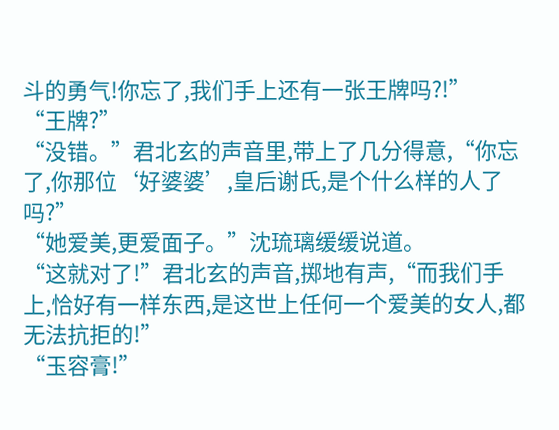斗的勇气!你忘了,我们手上还有一张王牌吗?!”
“王牌?”
“没错。”君北玄的声音里,带上了几分得意,“你忘了,你那位‘好婆婆’,皇后谢氏,是个什么样的人了吗?”
“她爱美,更爱面子。”沈琉璃缓缓说道。
“这就对了!”君北玄的声音,掷地有声,“而我们手上,恰好有一样东西,是这世上任何一个爱美的女人,都无法抗拒的!”
“玉容膏!”